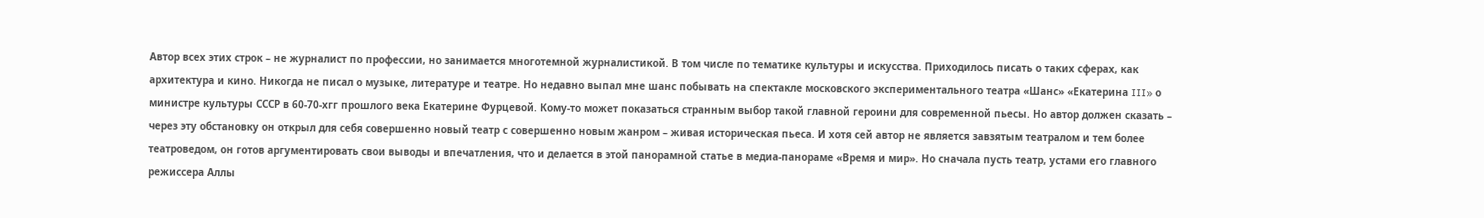Автор всех этих строк – не журналист по профессии, но занимается многотемной журналистикой. В том числе по тематике культуры и искусства. Приходилось писать о таких сферах, как архитектура и кино. Никогда не писал о музыке, литературе и театре. Но недавно выпал мне шанс побывать на спектакле московского экспериментального театра «Шанс» «Екатерина III» о министре культуры СССР в 60-70-хгг прошлого века Екатерине Фурцевой. Кому-то может показаться странным выбор такой главной героини для современной пьесы. Но автор должен сказать – через эту обстановку он открыл для себя совершенно новый театр с совершенно новым жанром – живая историческая пьеса. И хотя сей автор не является завзятым театралом и тем более театроведом, он готов аргументировать свои выводы и впечатления, что и делается в этой панорамной статье в медиа-панораме «Время и мир». Но сначала пусть театр, устами его главного режиссера Аллы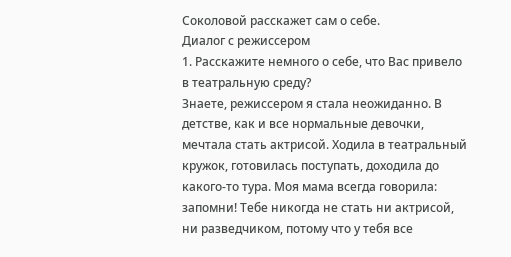Соколовой расскажет сам о себе.
Диалог с режиссером
1. Расскажите немного о себе, что Вас привело в театральную среду?
Знаете, режиссером я стала неожиданно. В детстве, как и все нормальные девочки, мечтала стать актрисой. Ходила в театральный кружок, готовилась поступать, доходила до какого-то тура. Моя мама всегда говорила: запомни! Тебе никогда не стать ни актрисой, ни разведчиком, потому что у тебя все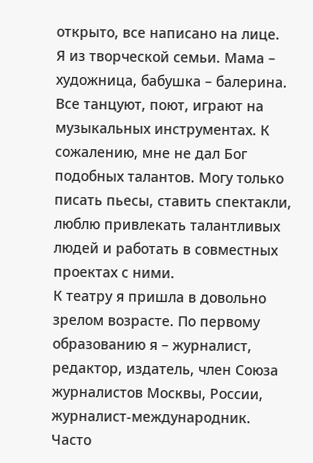открыто, все написано на лице.
Я из творческой семьи. Мама – художница, бабушка – балерина. Все танцуют, поют, играют на музыкальных инструментах. К сожалению, мне не дал Бог подобных талантов. Могу только писать пьесы, ставить спектакли, люблю привлекать талантливых людей и работать в совместных проектах с ними.
К театру я пришла в довольно зрелом возрасте. По первому образованию я – журналист, редактор, издатель, член Союза журналистов Москвы, России, журналист-международник. Часто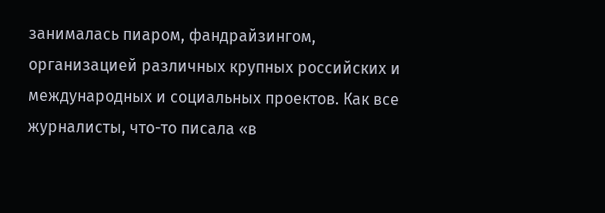занималась пиаром, фандрайзингом, организацией различных крупных российских и международных и социальных проектов. Как все журналисты, что-то писала «в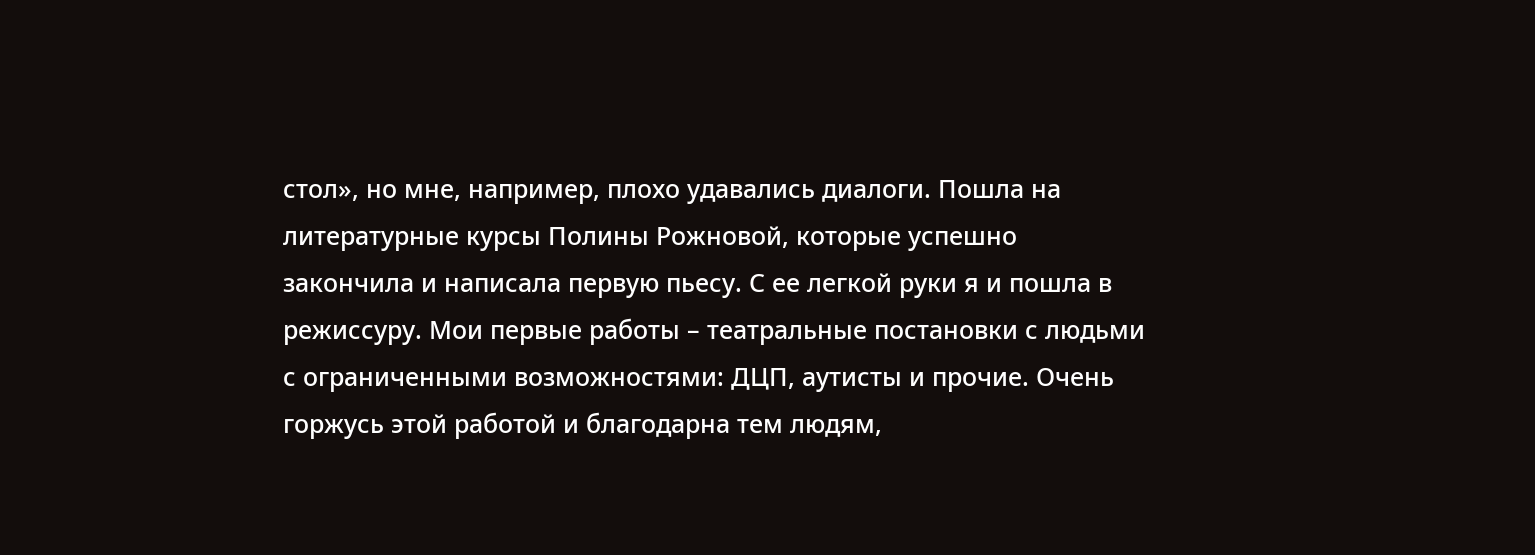стол», но мне, например, плохо удавались диалоги. Пошла на литературные курсы Полины Рожновой, которые успешно закончила и написала первую пьесу. С ее легкой руки я и пошла в режиссуру. Мои первые работы – театральные постановки с людьми с ограниченными возможностями: ДЦП, аутисты и прочие. Очень горжусь этой работой и благодарна тем людям,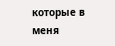которые в меня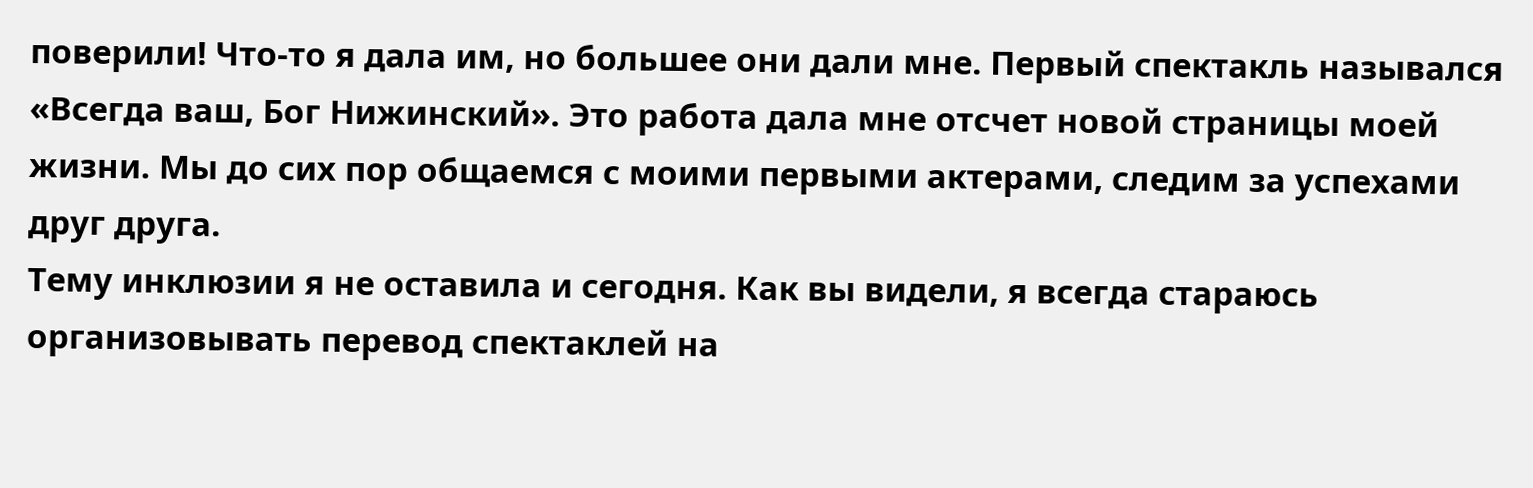поверили! Что-то я дала им, но большее они дали мне. Первый спектакль назывался «Всегда ваш, Бог Нижинский». Это работа дала мне отсчет новой страницы моей жизни. Мы до сих пор общаемся с моими первыми актерами, следим за успехами друг друга.
Тему инклюзии я не оставила и сегодня. Как вы видели, я всегда стараюсь организовывать перевод спектаклей на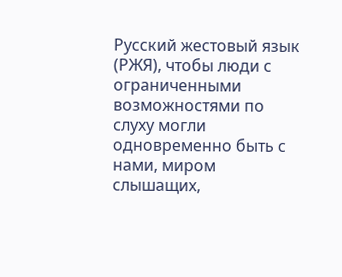Русский жестовый язык (РЖЯ), чтобы люди с ограниченными возможностями по слуху могли одновременно быть с нами, миром слышащих,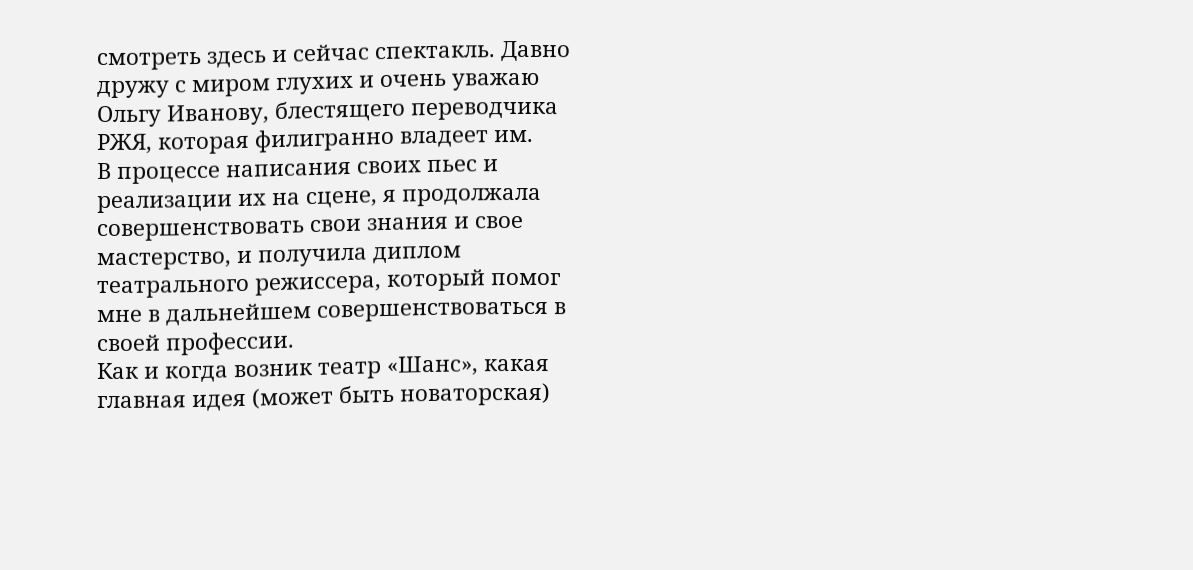смотреть здесь и сейчас спектакль. Давно дружу с миром глухих и очень уважаю Ольгу Иванову, блестящего переводчика РЖЯ, которая филигранно владеет им.
В процессе написания своих пьес и реализации их на сцене, я продолжала совершенствовать свои знания и свое мастерство, и получила диплом театрального режиссера, который помог мне в дальнейшем совершенствоваться в своей профессии.
Как и когда возник театр «Шанс», какая главная идея (может быть новаторская)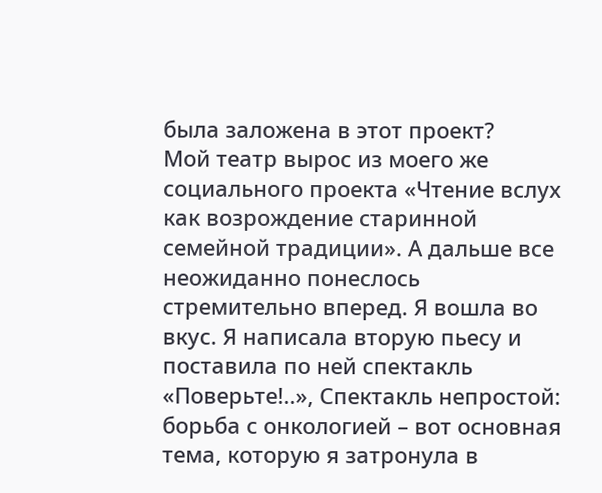была заложена в этот проект?
Мой театр вырос из моего же социального проекта «Чтение вслух как возрождение старинной семейной традиции». А дальше все неожиданно понеслось стремительно вперед. Я вошла во вкус. Я написала вторую пьесу и поставила по ней спектакль «Поверьте!..», Спектакль непростой: борьба с онкологией – вот основная тема, которую я затронула в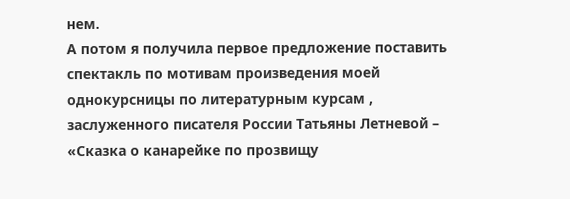нем.
А потом я получила первое предложение поставить спектакль по мотивам произведения моей однокурсницы по литературным курсам , заслуженного писателя России Татьяны Летневой – «Сказка о канарейке по прозвищу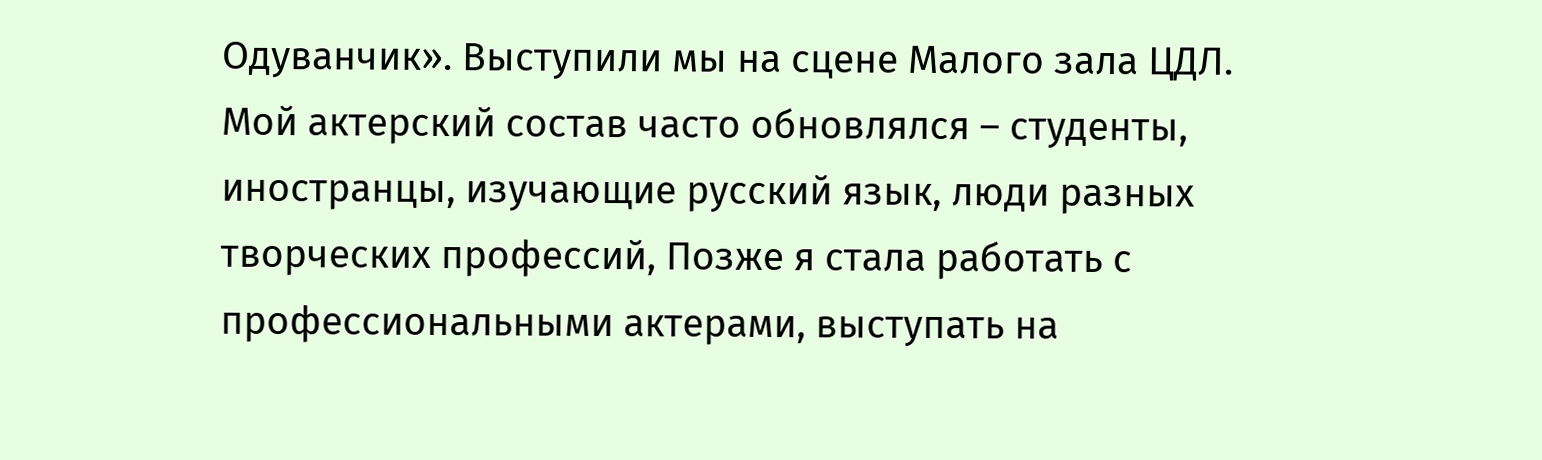Одуванчик». Выступили мы на сцене Малого зала ЦДЛ.
Мой актерский состав часто обновлялся – студенты, иностранцы, изучающие русский язык, люди разных творческих профессий, Позже я стала работать с профессиональными актерами, выступать на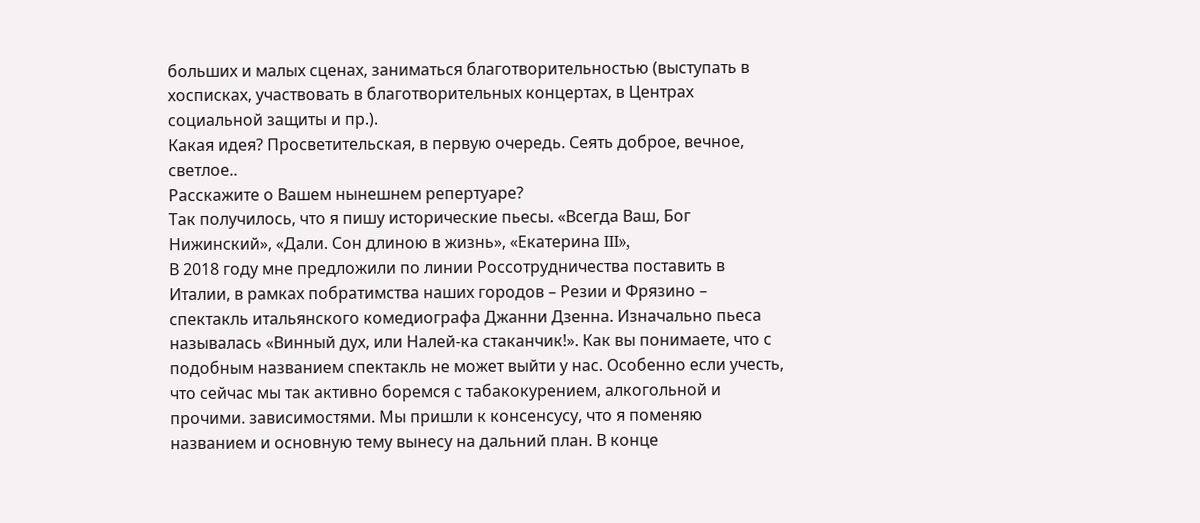больших и малых сценах, заниматься благотворительностью (выступать в хосписках, участвовать в благотворительных концертах, в Центрах социальной защиты и пр.).
Какая идея? Просветительская, в первую очередь. Сеять доброе, вечное, светлое..
Расскажите о Вашем нынешнем репертуаре?
Так получилось, что я пишу исторические пьесы. «Всегда Ваш, Бог Нижинский», «Дали. Сон длиною в жизнь», «Екатерина III»,
В 2018 году мне предложили по линии Россотрудничества поставить в Италии, в рамках побратимства наших городов – Резии и Фрязино – спектакль итальянского комедиографа Джанни Дзенна. Изначально пьеса называлась «Винный дух, или Налей-ка стаканчик!». Как вы понимаете, что с подобным названием спектакль не может выйти у нас. Особенно если учесть, что сейчас мы так активно боремся с табакокурением, алкогольной и прочими. зависимостями. Мы пришли к консенсусу, что я поменяю названием и основную тему вынесу на дальний план. В конце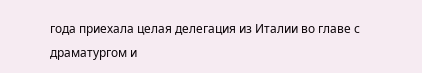года приехала целая делегация из Италии во главе с драматургом и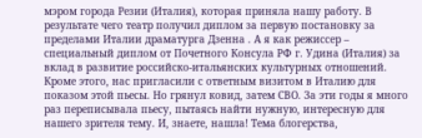мэром города Резии (Италия), которая приняла нашу работу. В результате чего театр получил диплом за первую постановку за пределами Италии драматурга Дзенна . А я как режиссер – специальный диплом от Почетного Консула РФ г. Удина (Италия) за вклад в развитие российско-итальянских культурных отношений. Кроме этого, нас пригласили с ответным визитом в Италию для показом этой пьесы. Но грянул ковид, затем СВО. За эти годы я много раз переписывала пьесу, пытаясь найти нужную, интересную для нашего зрителя тему. И, знаете, нашла! Тема блогерства,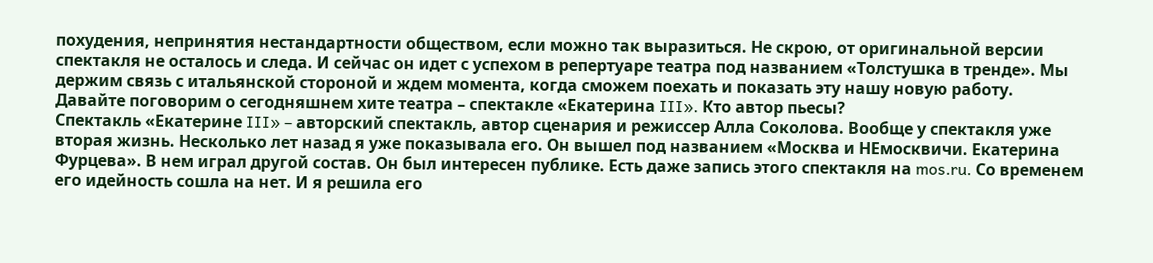похудения, непринятия нестандартности обществом, если можно так выразиться. Не скрою, от оригинальной версии спектакля не осталось и следа. И сейчас он идет с успехом в репертуаре театра под названием «Толстушка в тренде». Мы держим связь с итальянской стороной и ждем момента, когда сможем поехать и показать эту нашу новую работу.
Давайте поговорим о сегодняшнем хите театра – спектакле «Екатерина III». Кто автор пьесы?
Спектакль «Екатерине III» – авторский спектакль, автор сценария и режиссер Алла Соколова. Вообще у спектакля уже вторая жизнь. Несколько лет назад я уже показывала его. Он вышел под названием «Москва и НЕмосквичи. Екатерина Фурцева». В нем играл другой состав. Он был интересен публике. Есть даже запись этого спектакля на mos.ru. Со временем его идейность сошла на нет. И я решила его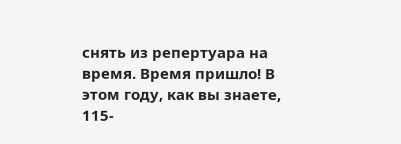снять из репертуара на время. Время пришло! В этом году, как вы знаете, 115-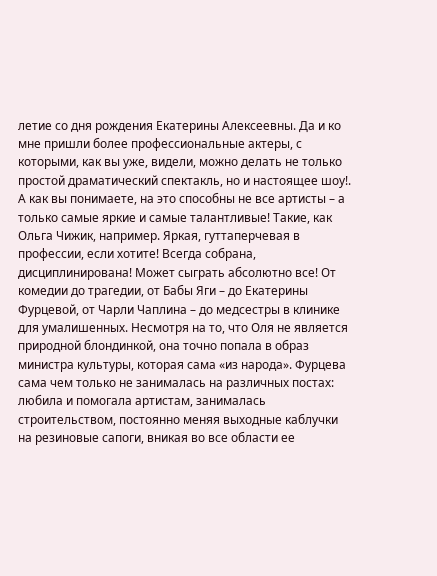летие со дня рождения Екатерины Алексеевны. Да и ко мне пришли более профессиональные актеры, с которыми, как вы уже, видели, можно делать не только простой драматический спектакль, но и настоящее шоу!. А как вы понимаете, на это способны не все артисты – а только самые яркие и самые талантливые! Такие, как Ольга Чижик, например. Яркая, гуттаперчевая в профессии, если хотите! Всегда собрана, дисциплинирована! Может сыграть абсолютно все! От комедии до трагедии, от Бабы Яги – до Екатерины Фурцевой, от Чарли Чаплина – до медсестры в клинике для умалишенных. Несмотря на то, что Оля не является природной блондинкой, она точно попала в образ министра культуры, которая сама «из народа». Фурцева сама чем только не занималась на различных постах: любила и помогала артистам, занималась строительством, постоянно меняя выходные каблучки на резиновые сапоги, вникая во все области ее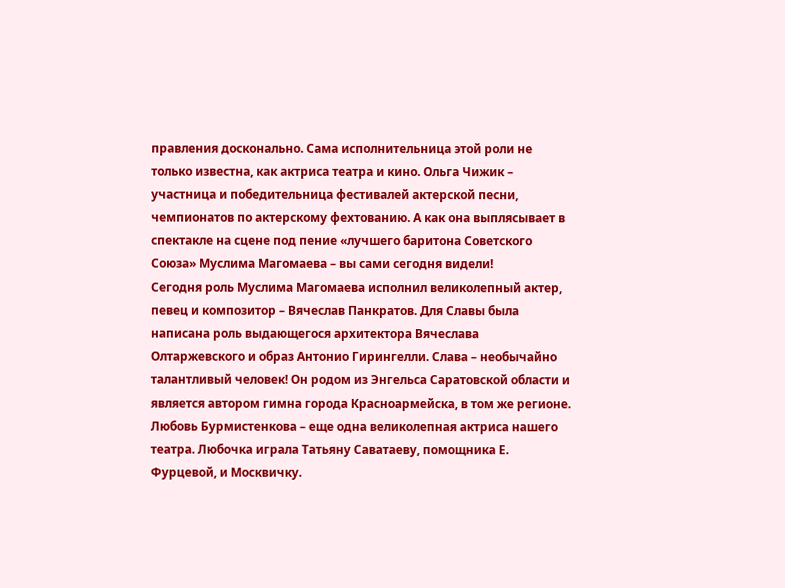правления досконально. Сама исполнительница этой роли не только известна, как актриса театра и кино. Ольга Чижик – участница и победительница фестивалей актерской песни, чемпионатов по актерскому фехтованию. А как она выплясывает в спектакле на сцене под пение «лучшего баритона Советского Союза» Муслима Магомаева – вы сами сегодня видели!
Сегодня роль Муслима Магомаева исполнил великолепный актер, певец и композитор – Вячеслав Панкратов. Для Славы была написана роль выдающегося архитектора Вячеслава Олтаржевского и образ Антонио Гирингелли. Слава – необычайно талантливый человек! Он родом из Энгельса Саратовской области и является автором гимна города Красноармейска, в том же регионе.
Любовь Бурмистенкова – еще одна великолепная актриса нашего театра. Любочка играла Татьяну Саватаеву, помощника Е. Фурцевой, и Москвичку.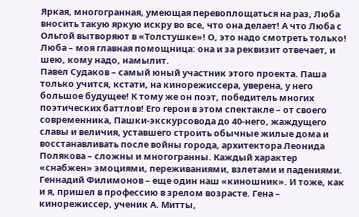Яркая, многогранная, умеющая перевоплощаться на раз, Люба вносить такую яркую искру во все, что она делает! А что Люба с Ольгой вытворяют в «Толстушке»! О, это надо смотреть только! Люба – моя главная помощница: она и за реквизит отвечает, и шею, кому надо, намылит.
Павел Судаков – самый юный участник этого проекта. Паша только учится, кстати, на кинорежиссера, уверена, у него большое будущее! К тому же он поэт, победитель многих поэтических баттлов! Его герои в этом спектакле – от своего современника, Пашки-экскурсовода до 40-него, жаждущего славы и величия, уставшего строить обычные жилые дома и восстанавливать после войны города, архитектора Леонида Полякова – сложны и многогранны. Каждый характер «снабжен» эмоциями, переживаниями, взлетами и падениями.
Геннадий Филимонов – еще один наш «киношник». И тоже, как и я, пришел в профессию в зрелом возрасте. Гена – кинорежиссер, ученик А. Митты,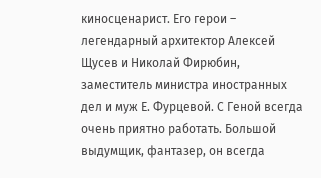киносценарист. Его герои – легендарный архитектор Алексей Щусев и Николай Фирюбин, заместитель министра иностранных дел и муж Е. Фурцевой. С Геной всегда очень приятно работать. Большой выдумщик, фантазер, он всегда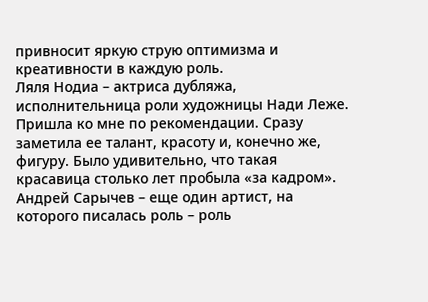привносит яркую струю оптимизма и креативности в каждую роль.
Ляля Нодиа – актриса дубляжа, исполнительница роли художницы Нади Леже. Пришла ко мне по рекомендации. Сразу заметила ее талант, красоту и, конечно же, фигуру. Было удивительно, что такая красавица столько лет пробыла «за кадром».
Андрей Сарычев – еще один артист, на которого писалась роль – роль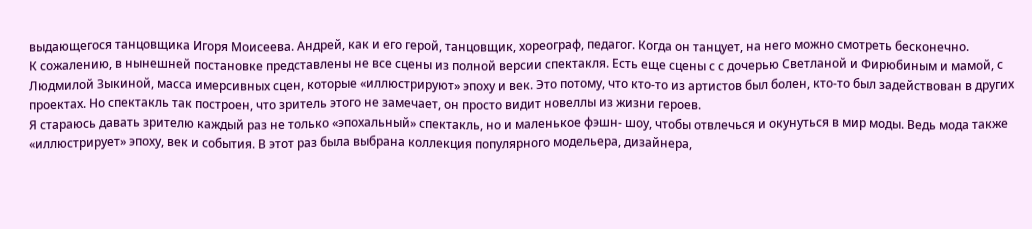выдающегося танцовщика Игоря Моисеева. Андрей, как и его герой, танцовщик, хореограф, педагог. Когда он танцует, на него можно смотреть бесконечно.
К сожалению, в нынешней постановке представлены не все сцены из полной версии спектакля. Есть еще сцены с с дочерью Светланой и Фирюбиным и мамой, с Людмилой Зыкиной, масса имерсивных сцен, которые «иллюстрируют» эпоху и век. Это потому, что кто-то из артистов был болен, кто-то был задействован в других проектах. Но спектакль так построен, что зритель этого не замечает, он просто видит новеллы из жизни героев.
Я стараюсь давать зрителю каждый раз не только «эпохальный» спектакль, но и маленькое фэшн- шоу, чтобы отвлечься и окунуться в мир моды. Ведь мода также «иллюстрирует» эпоху, век и события. В этот раз была выбрана коллекция популярного модельера, дизайнера,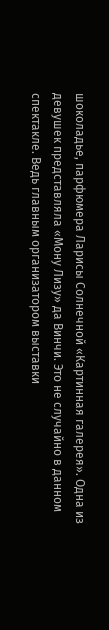шоколадье, парфюмера Ларисы Солнечной «Картинная галерея». Одна из девушек представляла «Мону Лизу» да Винчи. Это не случайно в данном спектакле. Ведь главным организатором выставки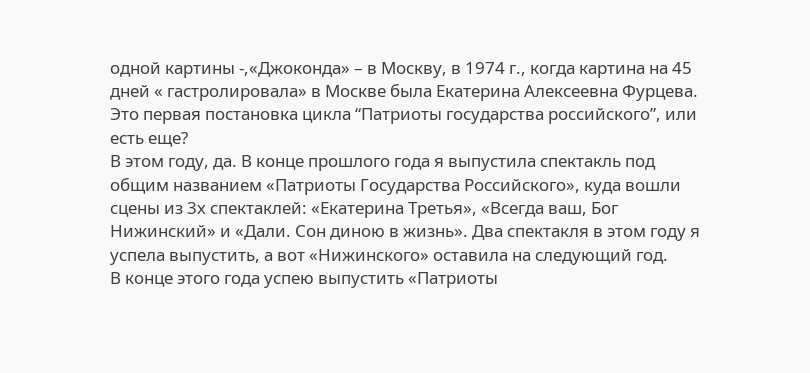одной картины -,«Джоконда» – в Москву, в 1974 г., когда картина на 45 дней « гастролировала» в Москве была Екатерина Алексеевна Фурцева.
Это первая постановка цикла “Патриоты государства российского”, или есть еще?
В этом году, да. В конце прошлого года я выпустила спектакль под общим названием «Патриоты Государства Российского», куда вошли сцены из 3х спектаклей: «Екатерина Третья», «Всегда ваш, Бог Нижинский» и «Дали. Сон диною в жизнь». Два спектакля в этом году я успела выпустить, а вот «Нижинского» оставила на следующий год.
В конце этого года успею выпустить «Патриоты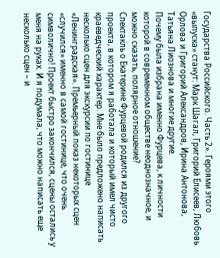Государства Российского. Часть 2». Героями этого «выпуска» станут: Марк Шагал, Григорий Елисеев, Любовь Орлова и Григорий Александров, Ирина Антонова, Татьяна Лиознова и многие другие.
Почему была избрана именно Фурцева, к личности которой в современном обществе неоднозначное, и можно сказать, полярное отношение?
Спектакль о Екатерине Фурцевой родился из другого проекта, в котором я работала и который имел чисто краеведческий характер. Мне было предложено написать несколько сцен для экскурсии по гостинице «Ленинградская». Премьерный показ некоторых сцен «случился» именно в самой гостинице, что очень символично! Проект быстро закончился, сцены остались у меня на руках. И я подумала, что можно написать еще несколько сцен – и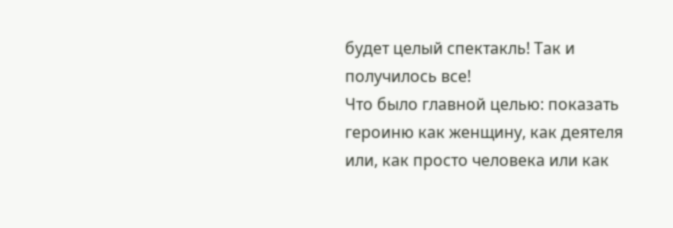будет целый спектакль! Так и получилось все!
Что было главной целью: показать героиню как женщину, как деятеля или, как просто человека или как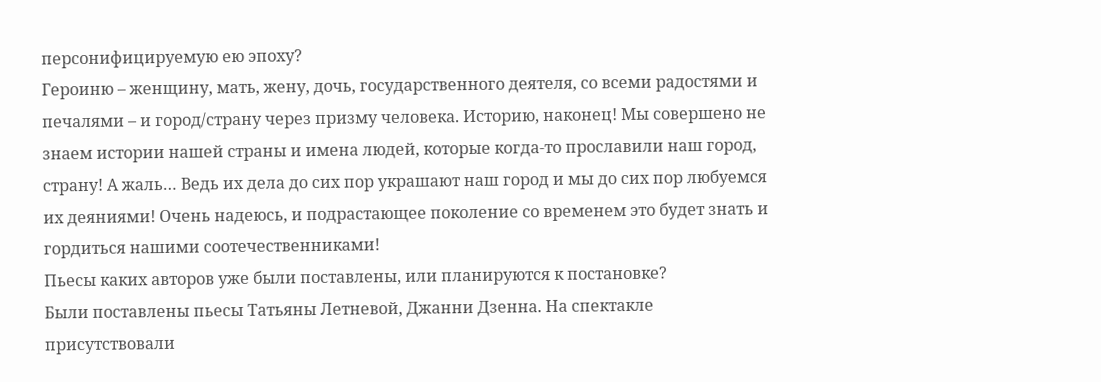персонифицируемую ею эпоху?
Героиню – женщину, мать, жену, дочь, государственного деятеля, со всеми радостями и печалями – и город/страну через призму человека. Историю, наконец! Мы совершено не знаем истории нашей страны и имена людей, которые когда-то прославили наш город, страну! А жаль… Ведь их дела до сих пор украшают наш город и мы до сих пор любуемся их деяниями! Очень надеюсь, и подрастающее поколение со временем это будет знать и гордиться нашими соотечественниками!
Пьесы каких авторов уже были поставлены, или планируются к постановке?
Были поставлены пьесы Татьяны Летневой, Джанни Дзенна. На спектакле присутствовали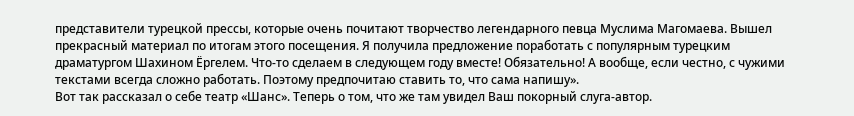представители турецкой прессы, которые очень почитают творчество легендарного певца Муслима Магомаева. Вышел прекрасный материал по итогам этого посещения. Я получила предложение поработать с популярным турецким драматургом Шахином Ёргелем. Что-то сделаем в следующем году вместе! Обязательно! А вообще, если честно, с чужими текстами всегда сложно работать. Поэтому предпочитаю ставить то, что сама напишу».
Вот так рассказал о себе театр «Шанс». Теперь о том, что же там увидел Ваш покорный слуга-автор.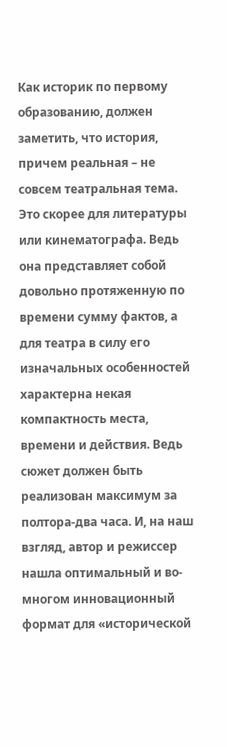Как историк по первому образованию, должен заметить, что история, причем реальная – не совсем театральная тема. Это скорее для литературы или кинематографа. Ведь она представляет собой довольно протяженную по времени сумму фактов, а для театра в силу его изначальных особенностей характерна некая компактность места, времени и действия. Ведь сюжет должен быть реализован максимум за полтора-два часа. И, на наш взгляд, автор и режиссер нашла оптимальный и во-многом инновационный формат для «исторической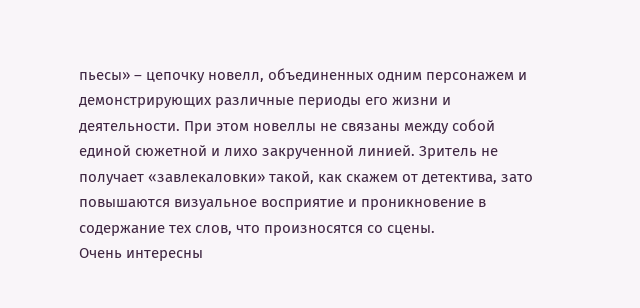пьесы» – цепочку новелл, объединенных одним персонажем и демонстрирующих различные периоды его жизни и деятельности. При этом новеллы не связаны между собой единой сюжетной и лихо закрученной линией. Зритель не получает «завлекаловки» такой, как скажем от детектива, зато повышаются визуальное восприятие и проникновение в содержание тех слов, что произносятся со сцены.
Очень интересны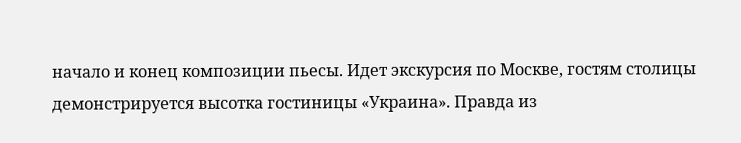начало и конец композиции пьесы. Идет экскурсия по Москве, гостям столицы демонстрируется высотка гостиницы «Украина». Правда из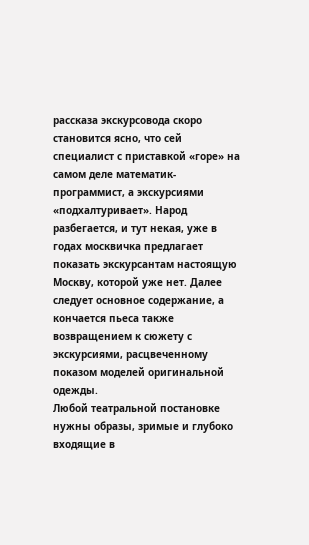рассказа экскурсовода скоро становится ясно, что сей специалист с приставкой «горе» на самом деле математик-программист, а экскурсиями «подхалтуривает». Народ разбегается, и тут некая, уже в годах москвичка предлагает показать экскурсантам настоящую Москву, которой уже нет. Далее следует основное содержание, а кончается пьеса также возвращением к сюжету с экскурсиями, расцвеченному показом моделей оригинальной одежды.
Любой театральной постановке нужны образы, зримые и глубоко входящие в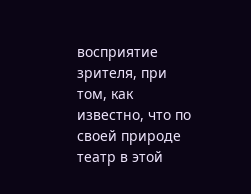восприятие зрителя, при том, как известно, что по своей природе театр в этой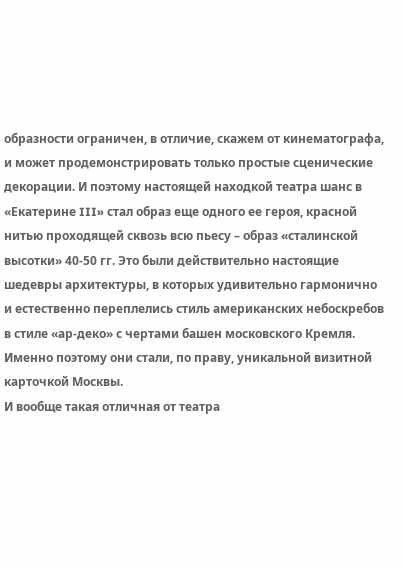образности ограничен, в отличие, скажем от кинематографа, и может продемонстрировать только простые сценические декорации. И поэтому настоящей находкой театра шанс в «Екатерине III» стал образ еще одного ее героя, красной нитью проходящей сквозь всю пьесу – образ «сталинской высотки» 40-50 гг. Это были действительно настоящие шедевры архитектуры, в которых удивительно гармонично и естественно переплелись стиль американских небоскребов в стиле «ар-деко» с чертами башен московского Кремля. Именно поэтому они стали, по праву, уникальной визитной карточкой Москвы.
И вообще такая отличная от театра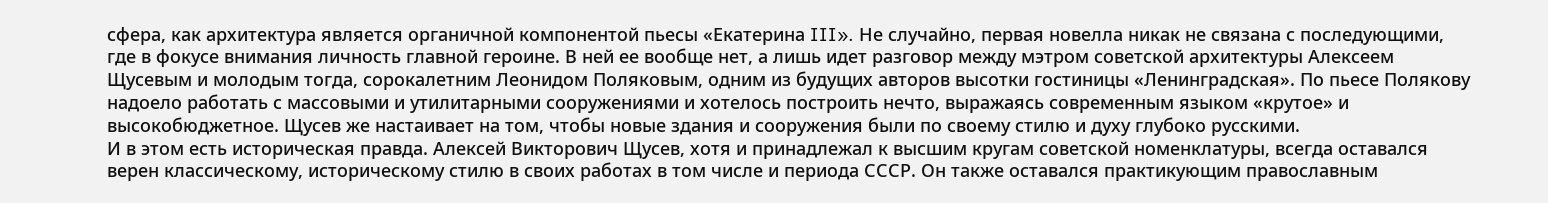сфера, как архитектура является органичной компонентой пьесы «Екатерина III». Не случайно, первая новелла никак не связана с последующими, где в фокусе внимания личность главной героине. В ней ее вообще нет, а лишь идет разговор между мэтром советской архитектуры Алексеем Щусевым и молодым тогда, сорокалетним Леонидом Поляковым, одним из будущих авторов высотки гостиницы «Ленинградская». По пьесе Полякову надоело работать с массовыми и утилитарными сооружениями и хотелось построить нечто, выражаясь современным языком «крутое» и высокобюджетное. Щусев же настаивает на том, чтобы новые здания и сооружения были по своему стилю и духу глубоко русскими.
И в этом есть историческая правда. Алексей Викторович Щусев, хотя и принадлежал к высшим кругам советской номенклатуры, всегда оставался верен классическому, историческому стилю в своих работах в том числе и периода СССР. Он также оставался практикующим православным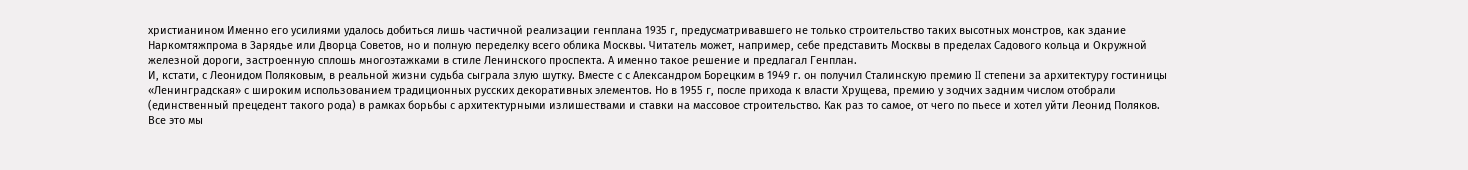христианином Именно его усилиями удалось добиться лишь частичной реализации генплана 1935 г, предусматривавшего не только строительство таких высотных монстров, как здание Наркомтяжпрома в Зарядье или Дворца Советов, но и полную переделку всего облика Москвы. Читатель может, например, себе представить Москвы в пределах Садового кольца и Окружной железной дороги, застроенную сплошь многоэтажками в стиле Ленинского проспекта. А именно такое решение и предлагал Генплан.
И, кстати, с Леонидом Поляковым, в реальной жизни судьба сыграла злую шутку. Вместе с с Александром Борецким в 1949 г. он получил Сталинскую премию II степени за архитектуру гостиницы «Ленинградская» с широким использованием традиционных русских декоративных элементов. Но в 1955 г, после прихода к власти Хрущева, премию у зодчих задним числом отобрали (единственный прецедент такого рода) в рамках борьбы с архитектурными излишествами и ставки на массовое строительство. Как раз то самое, от чего по пьесе и хотел уйти Леонид Поляков.
Все это мы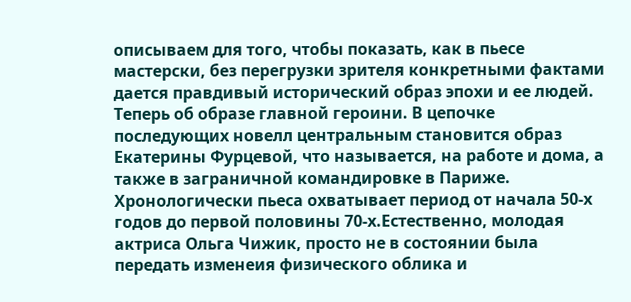описываем для того, чтобы показать, как в пьесе мастерски, без перегрузки зрителя конкретными фактами дается правдивый исторический образ эпохи и ее людей.
Теперь об образе главной героини. В цепочке последующих новелл центральным становится образ Екатерины Фурцевой, что называется, на работе и дома, а также в заграничной командировке в Париже. Хронологически пьеса охватывает период от начала 50-х годов до первой половины 70-х.Естественно, молодая актриса Ольга Чижик, просто не в состоянии была передать изменеия физического облика и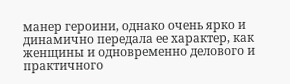манер героини, однако очень ярко и динамично передала ее характер, как женщины и одновременно делового и практичного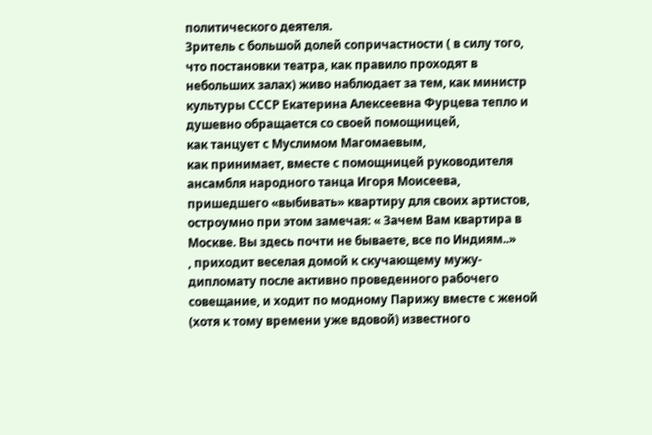политического деятеля.
Зритель с большой долей сопричастности ( в силу того, что постановки театра, как правило проходят в небольших залах) живо наблюдает за тем, как министр культуры СССР Екатерина Алексеевна Фурцева тепло и душевно обращается со своей помощницей,
как танцует с Муслимом Магомаевым,
как принимает, вместе с помощницей руководителя ансамбля народного танца Игоря Моисеева, пришедшего «выбивать» квартиру для своих артистов, остроумно при этом замечая: « Зачем Вам квартира в Москве. Вы здесь почти не бываете, все по Индиям..»
, приходит веселая домой к скучающему мужу-дипломату после активно проведенного рабочего совещание, и ходит по модному Парижу вместе с женой (хотя к тому времени уже вдовой) известного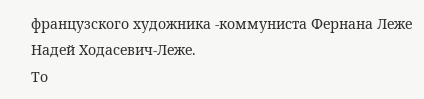французского художника -коммуниста Фернана Леже Надей Ходасевич-Леже.
То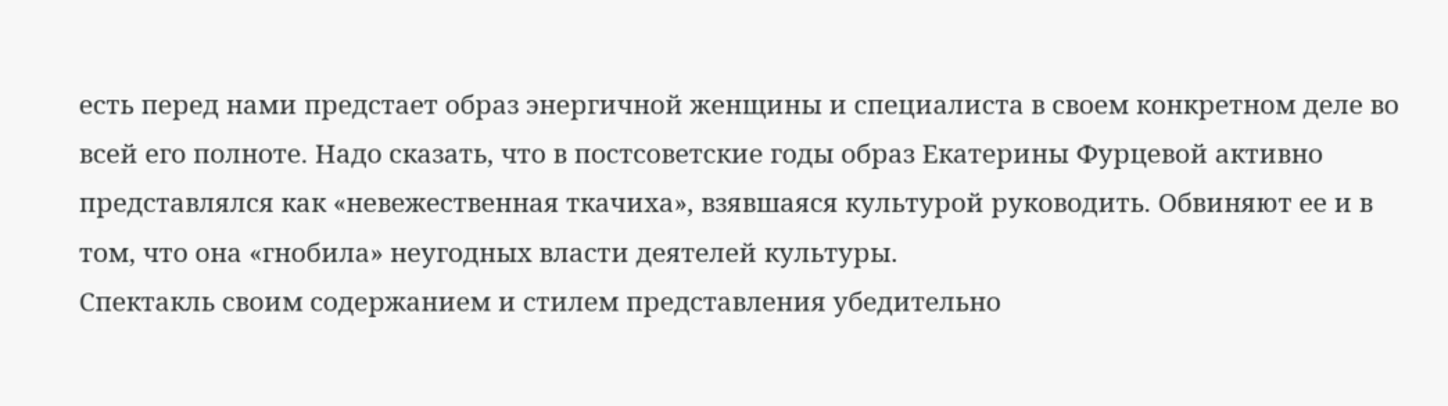есть перед нами предстает образ энергичной женщины и специалиста в своем конкретном деле во всей его полноте. Надо сказать, что в постсоветские годы образ Екатерины Фурцевой активно представлялся как «невежественная ткачиха», взявшаяся культурой руководить. Обвиняют ее и в том, что она «гнобила» неугодных власти деятелей культуры.
Спектакль своим содержанием и стилем представления убедительно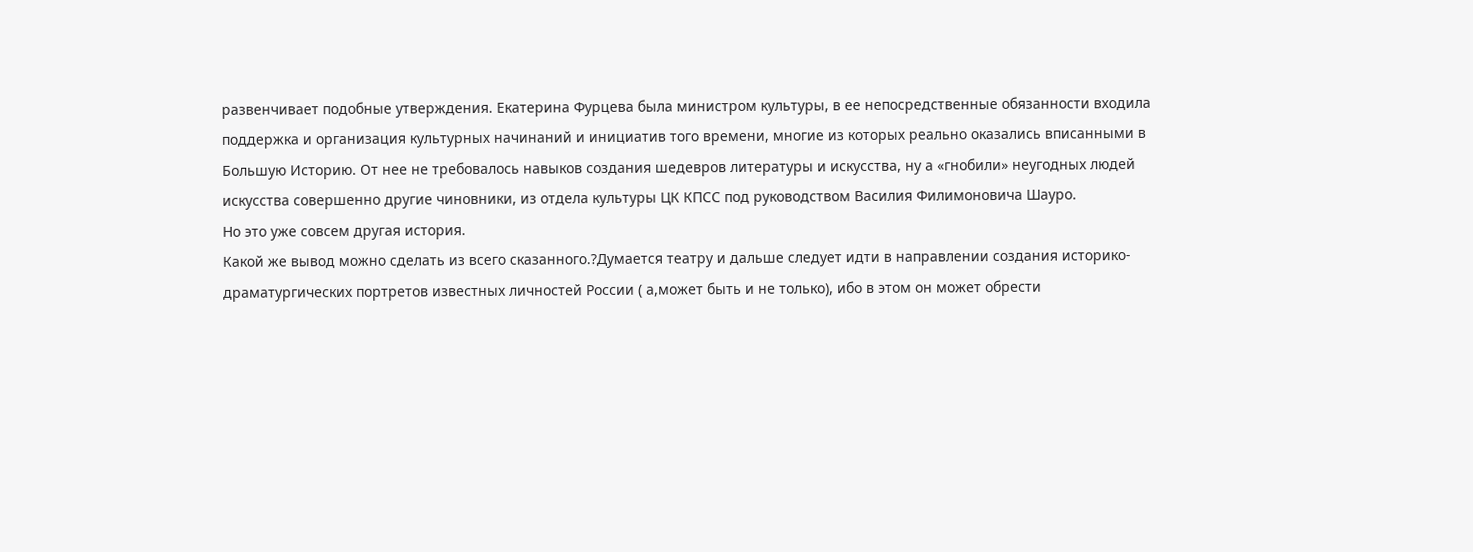развенчивает подобные утверждения. Екатерина Фурцева была министром культуры, в ее непосредственные обязанности входила поддержка и организация культурных начинаний и инициатив того времени, многие из которых реально оказались вписанными в Большую Историю. От нее не требовалось навыков создания шедевров литературы и искусства, ну а «гнобили» неугодных людей искусства совершенно другие чиновники, из отдела культуры ЦК КПСС под руководством Василия Филимоновича Шауро.
Но это уже совсем другая история.
Какой же вывод можно сделать из всего сказанного.?Думается театру и дальше следует идти в направлении создания историко-драматургических портретов известных личностей России ( а,может быть и не только), ибо в этом он может обрести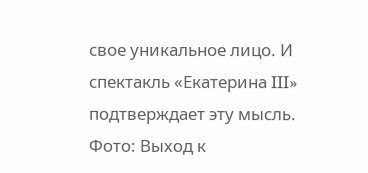свое уникальное лицо. И спектакль «Екатерина III» подтверждает эту мысль.
Фото: Выход к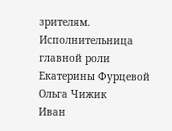зрителям. Исполнительница главной роли Екатерины Фурцевой Ольга Чижик
Иван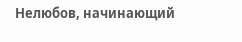Нелюбов, начинающий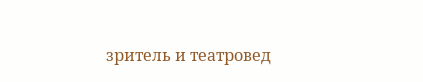зритель и театровед